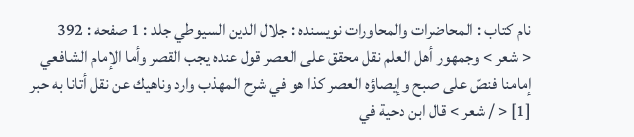نام کتاب : المحاضرات والمحاورات نویسنده : جلال الدين السيوطي جلد : 1 صفحه : 392
< شعر > وجمهور أهل العلم نقل محقق على العصر قول عنده يجب القصر وأما الإمام الشافعي إمامنا فنصّ على صبح وإيصاؤه العصر كذا هو في شرح المهذب وارد وناهيك عن نقل أتانا به حبر [1] < / شعر > قال ابن دحية في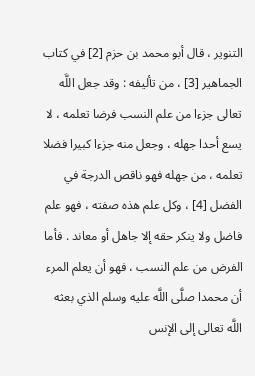التنوير ، قال أبو محمد بن حزم [2] في كتاب الجماهير [3] ، من تأليفه : وقد جعل اللَّه تعالى جزءا من علم النسب فرضا تعلمه ، لا يسع أحدا جهله ، وجعل منه جزءا كبيرا فضلا تعلمه ، من جهله فهو ناقص الدرجة في الفضل [4] ، وكل علم هذه صفته ، فهو علم فاضل ولا ينكر حقه إلا جاهل أو معاند . فأما الفرض من علم النسب ، فهو أن يعلم المرء أن محمدا صلَّى اللَّه عليه وسلم الذي بعثه اللَّه تعالى إلى الإنس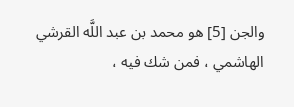والجن [5] هو محمد بن عبد اللَّه القرشي الهاشمي ، فمن شك فيه ،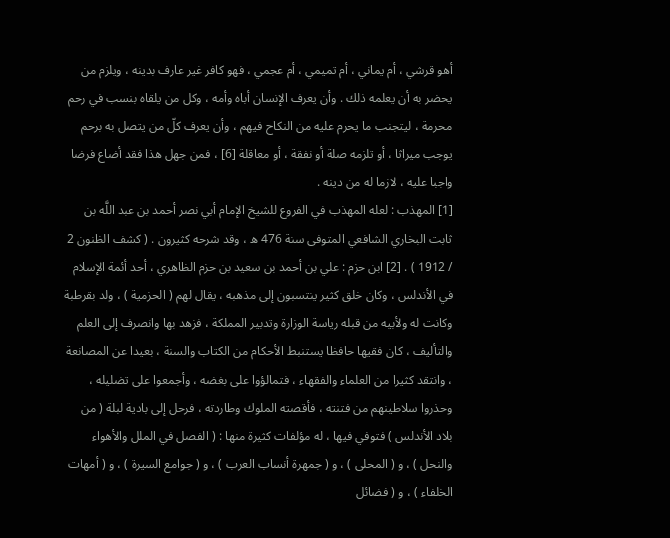أهو قرشي ، أم يماني ، أم تميمي ، أم عجمي ، فهو كافر غير عارف بدينه ، ويلزم من يحضر به أن يعلمه ذلك . وأن يعرف الإنسان أباه وأمه ، وكل من يلقاه بنسب في رحم محرمة ، ليتجنب ما يحرم عليه من النكاح فيهم ، وأن يعرف كلّ من يتصل به برحم يوجب ميراثا ، أو تلزمه صلة أو نفقة ، أو معاقلة [6] ، فمن جهل هذا فقد أضاع فرضا واجبا عليه ، لازما له من دينه .
[1] المهذب : لعله المهذب في الفروع للشيخ الإمام أبي نصر أحمد بن عبد اللَّه بن ثابت البخاري الشافعي المتوفى سنة 476 ه ، وقد شرحه كثيرون . ( كشف الظنون 2 / 1912 ) . [2] ابن حزم : علي بن أحمد بن سعيد بن حزم الظاهري ، أحد أئمة الإسلام في الأندلس ، وكان خلق كثير ينتسبون إلى مذهبه ، يقال لهم ( الحزمية ) ، ولد بقرطبة وكانت له ولأبيه من قبله رياسة الوزارة وتدبير المملكة ، فزهد بها وانصرف إلى العلم والتأليف ، كان فقيها حافظا يستنبط الأحكام من الكتاب والسنة ، بعيدا عن المصانعة ، وانتقد كثيرا من العلماء والفقهاء ، فتمالؤوا على بغضه ، وأجمعوا على تضليله ، وحذروا سلاطينهم من فتنته ، فأقصته الملوك وطاردته ، فرحل إلى بادية لبلة ( من بلاد الأندلس ) فتوفي فيها ، له مؤلفات كثيرة منها : ( الفصل في الملل والأهواء والنحل ) ، و ( المحلى ) ، و ( جمهرة أنساب العرب ) ، و ( جوامع السيرة ) ، و ( أمهات الخلفاء ) ، و ( فضائل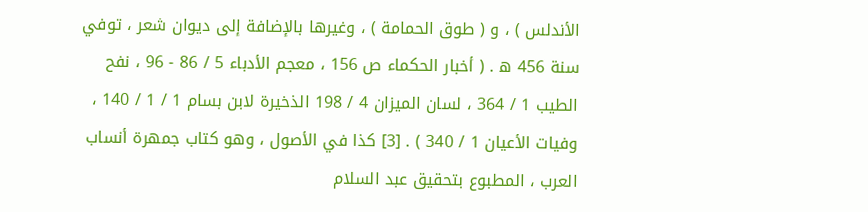الأندلس ) ، و ( طوق الحمامة ) ، وغيرها بالإضافة إلى ديوان شعر ، توفي سنة 456 ه . ( أخبار الحكماء ص 156 ، معجم الأدباء 5 / 86 - 96 ، نفح الطيب 1 / 364 ، لسان الميزان 4 / 198 الذخيرة لابن بسام 1 / 1 / 140 ، وفيات الأعيان 1 / 340 ) . [3] كذا في الأصول ، وهو كتاب جمهرة أنساب العرب ، المطبوع بتحقيق عبد السلام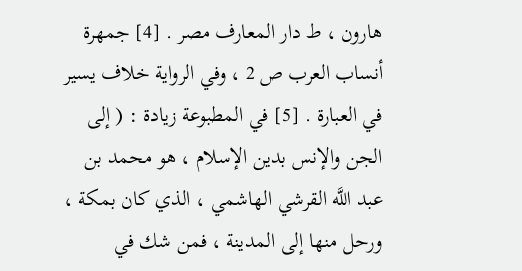هارون ، ط دار المعارف مصر . [4] جمهرة أنساب العرب ص 2 ، وفي الرواية خلاف يسير في العبارة . [5] في المطبوعة زيادة : ( إلى الجن والإنس بدين الإسلام ، هو محمد بن عبد اللَّه القرشي الهاشمي ، الذي كان بمكة ، ورحل منها إلى المدينة ، فمن شك في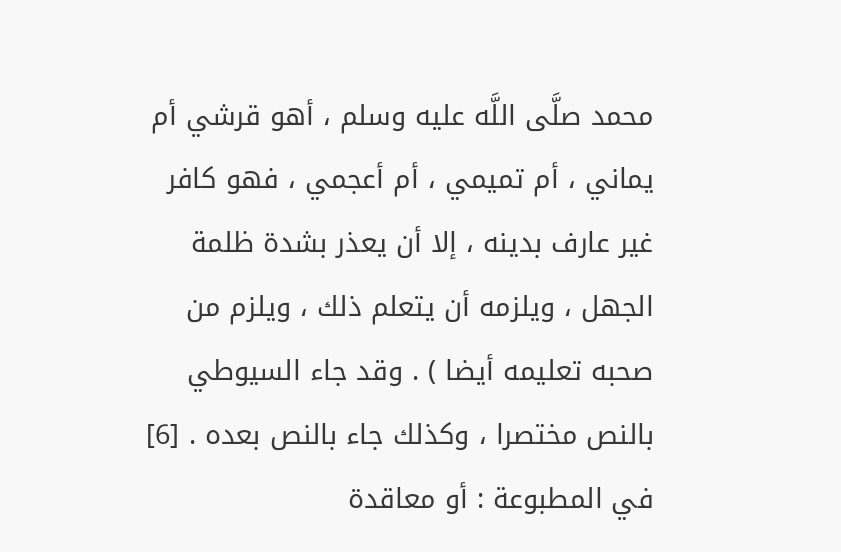محمد صلَّى اللَّه عليه وسلم ، أهو قرشي أم يماني ، أم تميمي ، أم أعجمي ، فهو كافر غير عارف بدينه ، إلا أن يعذر بشدة ظلمة الجهل ، ويلزمه أن يتعلم ذلك ، ويلزم من صحبه تعليمه أيضا ) . وقد جاء السيوطي بالنص مختصرا ، وكذلك جاء بالنص بعده . [6] في المطبوعة : أو معاقدة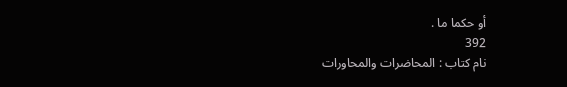أو حكما ما .
392
نام کتاب : المحاضرات والمحاورات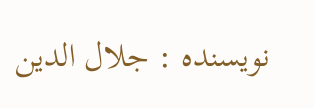نویسنده : جلال الدين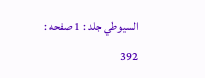السيوطي جلد : 1 صفحه : 392